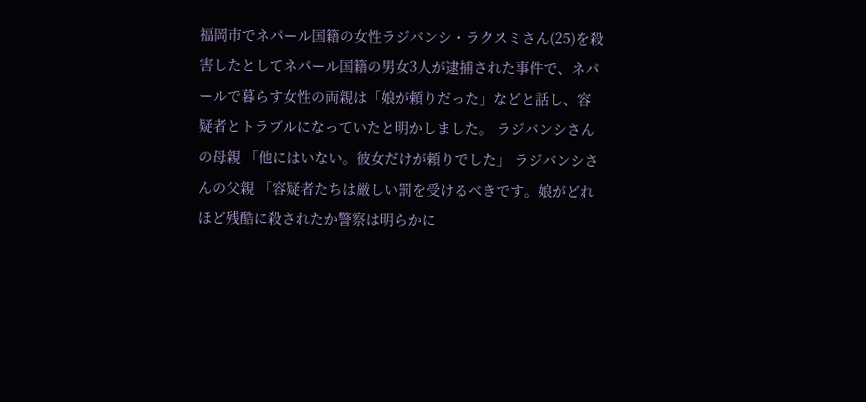福岡市でネパール国籍の女性ラジバンシ・ラクスミさん(25)を殺害したとしてネパール国籍の男女3人が逮捕された事件で、ネパールで暮らす女性の両親は「娘が頼りだった」などと話し、容疑者とトラブルになっていたと明かしました。 ラジバンシさんの母親 「他にはいない。彼女だけが頼りでした」 ラジバンシさんの父親 「容疑者たちは厳しい罰を受けるべきです。娘がどれほど残酷に殺されたか警察は明らかに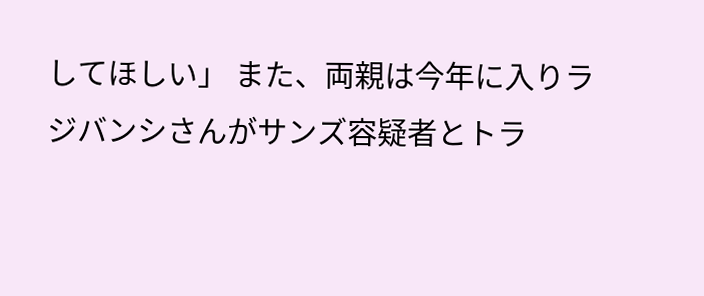してほしい」 また、両親は今年に入りラジバンシさんがサンズ容疑者とトラ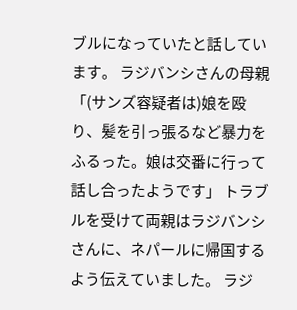ブルになっていたと話しています。 ラジバンシさんの母親 「(サンズ容疑者は)娘を殴り、髪を引っ張るなど暴力をふるった。娘は交番に行って話し合ったようです」 トラブルを受けて両親はラジバンシさんに、ネパールに帰国するよう伝えていました。 ラジ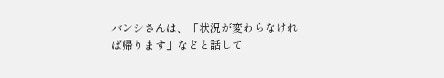バンシさんは、「状況が変わらなければ帰ります」などと話して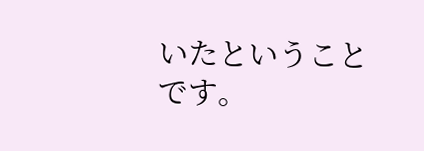いたということです。